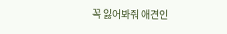꼭 잃어봐줘 애견인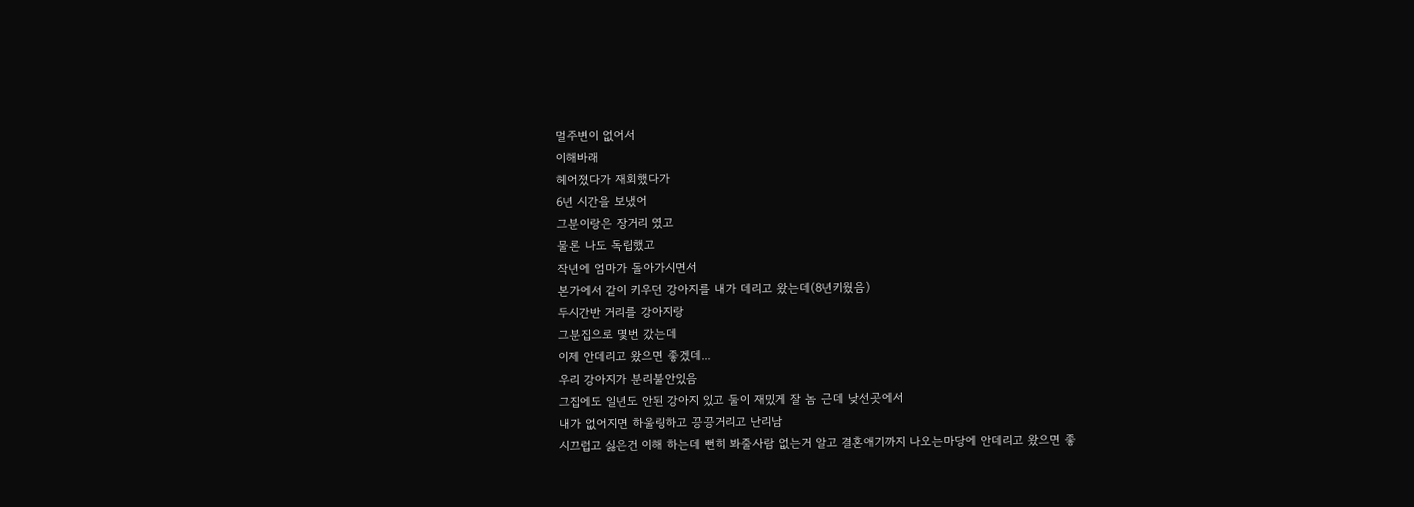멀주변이 없어서
이해바래
헤어졌다가 재회했다가
6년 시간을 보냈어
그분이랑은 장거리 였고
물론 나도 독립했고
작년에 엄마가 돌아가시면서
본가에서 같이 키우던 강아지를 내가 데리고 왔는데(8년키웠음)
두시간반 거리를 강아지랑
그분집으로 몇번 갔는데
이제 안데리고 왔으면 좋겠데...
우리 강아지가 분리불안있음
그집에도 일년도 안된 강아지 있고 둘이 재밌게 잘 놈 근데 낮선곳에서
내가 없어지면 하울링하고 끙끙거리고 난리남
시끄럽고 싫은건 이해 하는데 뻔히 봐줄사람 없는거 알고 결혼애기까지 나오는마당에 안데리고 왔으면 좋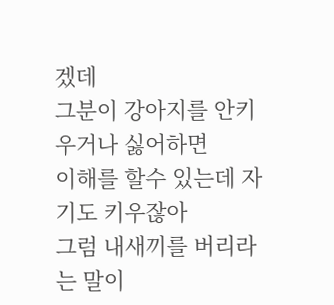겠데
그분이 강아지를 안키우거나 싫어하면
이해를 할수 있는데 자기도 키우잖아
그럼 내새끼를 버리라는 말이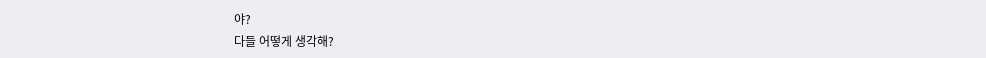야?
다들 어떻게 생각해?